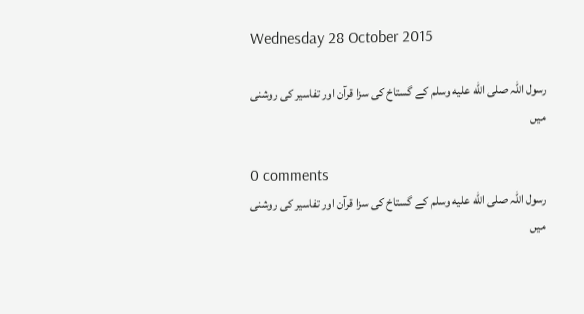Wednesday 28 October 2015

رسول اللہ صلى الله عليه وسلم کے گستاخ کی سزا قرآن اور تفاسیر کی روشنی میں

0 comments
رسول اللہ صلى الله عليه وسلم کے گستاخ کی سزا قرآن اور تفاسیر کی روشنی میں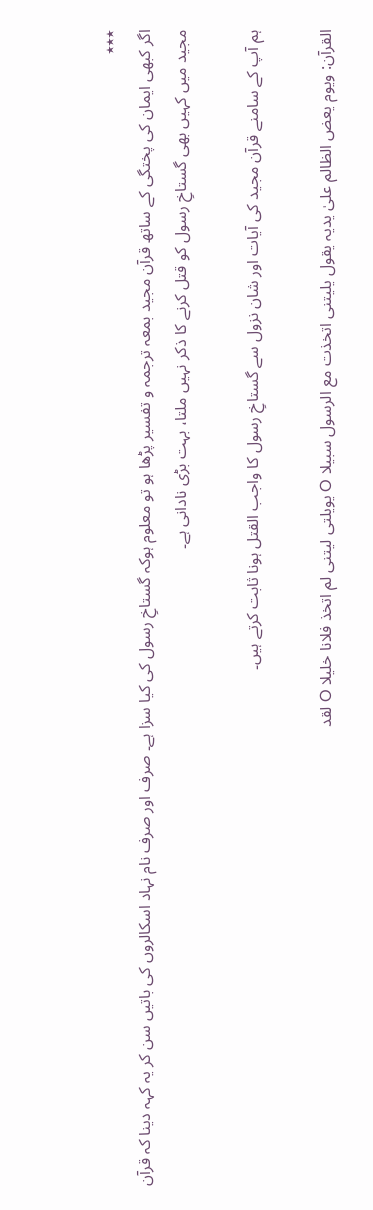٭٭٭
اگر کبھی ایمان کی پختگی کے ساتھ قرآن مجید بمعہ ترجمہ و تفسیر پڑھا ہو تو معلوم ہوکہ گستاخِ رسول کی کیا سزا ہے۔ صرف اور صرف نام نہاد اسکالروں کی باتیں سن کر یہ کہہ دینا کہ قرآن مجید میں کہیں بھی گستاخِ رسول کو قتل کرنے کا ذکر نہیں ملتا، بہت بڑی نادانی ہے۔

ہم آپ کے سامنے قرآن مجید کی آیات اور شان نزول سے گستاخِ رسول کا واجب القتل ہونا ثابت کرتے ہیں۔

القرآن: ویوم یعض الظالم علیٰ یدیہ یقول یلیتنی اتخذت مع الرسول سبیلا O یویلتی لیتنی لم اتخذ فلانا خلیلا O لقد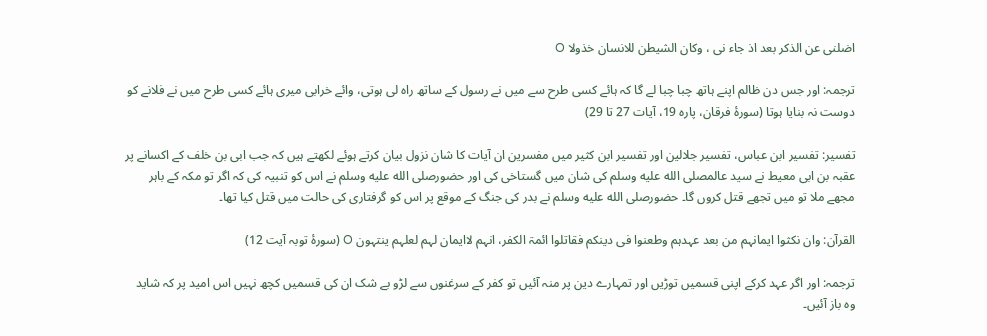اضلنی عن الذکر بعد اذ جاء نی ، وکان الشیطن للانسان خذولا O

ترجمہ: اور جس دن ظالم اپنے ہاتھ چبا چبا لے گا کہ ہائے کسی طرح سے میں نے رسول کے ساتھ راہ لی ہوتی، وائے خرابی میری ہائے کسی طرح میں نے فلانے کو دوست نہ بنایا ہوتا (سورۂ فرقان، پارہ 19، آیات 27 تا 29)

تفسیر: تفسیر ابن عباس، تفسیر جلالین اور تفسیر ابن کثیر میں مفسرین ان آیات کا شان نزول بیان کرتے ہوئے لکھتے ہیں کہ جب ابی بن خلف کے اکسانے پر عقبہ بن ابی معیط نے سید عالمصلى الله عليه وسلم کی شان میں گستاخی کی اور حضورصلى الله عليه وسلم نے اس کو تنبیہ کی کہ اگر تو مکہ کے باہر مجھے ملا تو میں تجھے قتل کروں گا۔ حضورصلى الله عليه وسلم نے بدر کی جنگ کے موقع پر اس کو گرفتاری کی حالت میں قتل کیا تھا۔

القرآن: وان نکثوا ایمانہم من بعد عہدہم وطعنوا فی دینکم فقاتلوا ائمۃ الکفر، انہم لاایمان لہم لعلہم ینتہون O (سورۂ توبہ آیت 12)

ترجمہ: اور اگر عہد کرکے اپنی قسمیں توڑیں اور تمہارے دین پر منہ آئیں تو کفر کے سرغنوں سے لڑو بے شک ان کی قسمیں کچھ نہیں اس امید پر کہ شاید وہ باز آئیں۔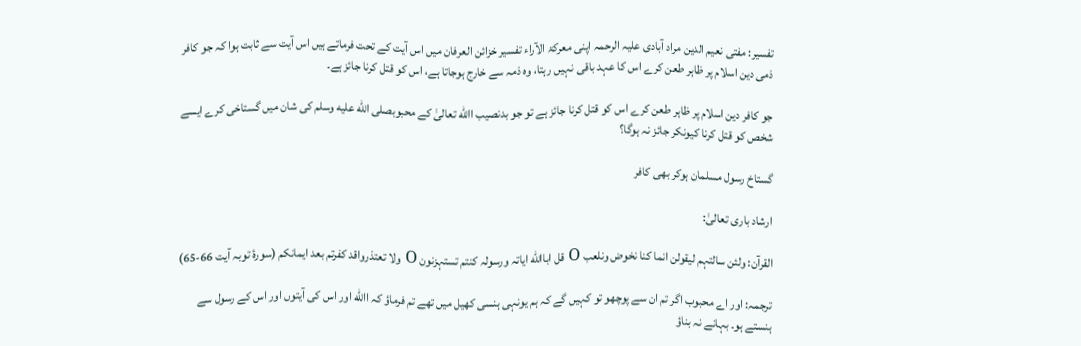تفسیر: مفتی نعیم الدین مراد آبادی علیہ الرحمہ اپنی معرکۃ الآراء تفسیر خزائن العرفان میں اس آیت کے تحت فرماتے ہیں اس آیت سے ثابت ہوا کہ جو کافر ذمی دین اسلام پر ظاہر طعن کرے اس کا عہد باقی نہیں رہتا، وہ ذمہ سے خارج ہوجاتا ہے، اس کو قتل کرنا جائز ہے۔

جو کافر دین اسلام پر ظاہر طعن کرے اس کو قتل کرنا جائز ہے تو جو بدنصیب االله تعالیٰ کے محبوبصلى الله عليه وسلم کی شان میں گستاخی کرے ایسے شخص کو قتل کرنا کیونکر جائز نہ ہوگا؟

گستاخ رسول مسلمان ہوکر بھی کافر

ارشاد باری تعالیٰ:

القرآن: ولئن سالتہم لیقولن انما کنا نخوض ونلعب O قل اباالله ایاتہ ورسولہ کنتم تستہزنون O ولا تعتذرواقد کفرتم بعد ایمانکم (سورۂ توبہ آیت 66-65)

ترجمہ: اور اے محبوب اگر تم ان سے پوچھو تو کہیں گے کہ ہم یونہی ہنسی کھیل میں تھے تم فرماؤ کہ االله اور اس کی آیتوں اور اس کے رسول سے ہنستے ہو۔ بہانے نہ بناؤ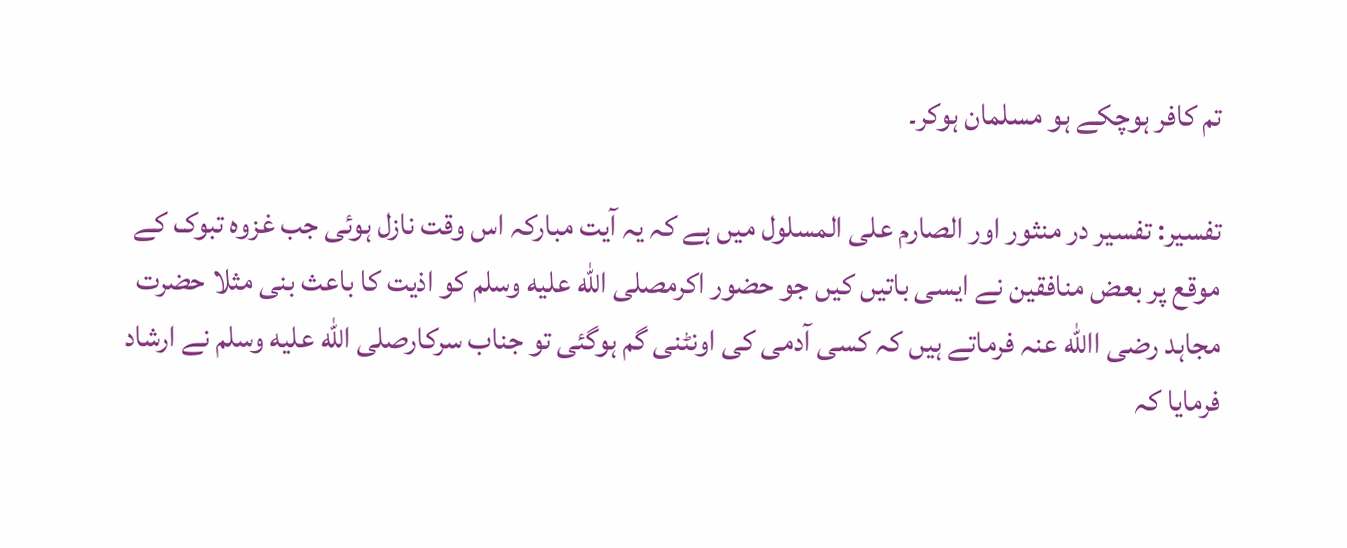تم کافر ہوچکے ہو مسلمان ہوکر۔

تفسیر: تفسیر در منثور اور الصارم علی المسلول میں ہے کہ یہ آیت مبارکہ اس وقت نازل ہوئی جب غزوہ تبوک کے موقع پر بعض منافقین نے ایسی باتیں کیں جو حضور اکرمصلى الله عليه وسلم کو اذیت کا باعث بنی مثلا حضرت مجاہد رضی االله عنہ فرماتے ہیں کہ کسی آدمی کی اونٹنی گم ہوگئی تو جناب سرکارصلى الله عليه وسلم نے ارشاد فرمایا کہ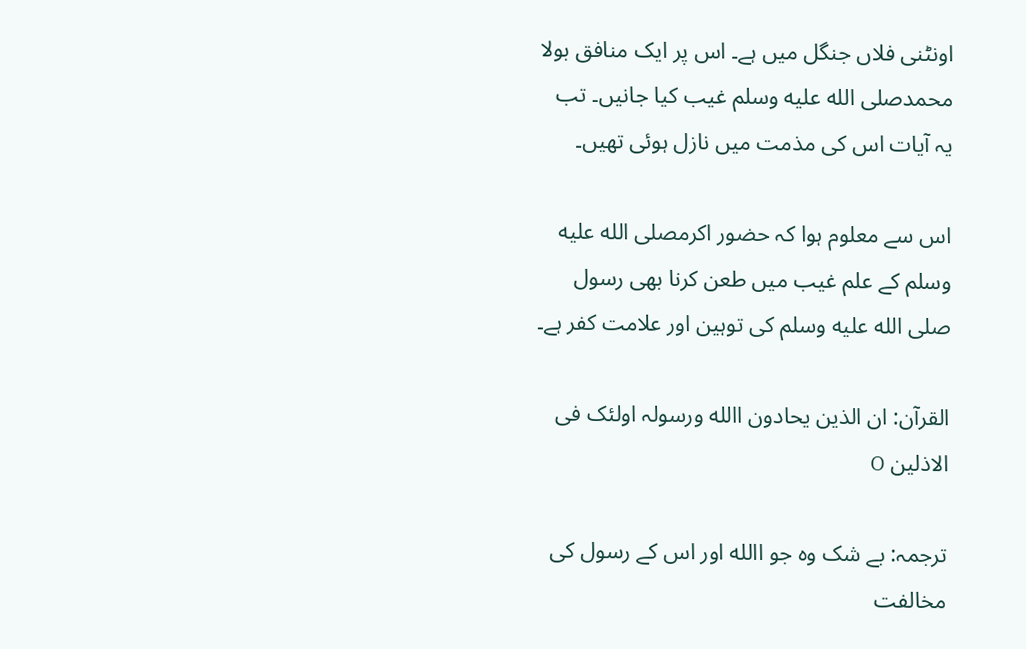اونٹنی فلاں جنگل میں ہے۔ اس پر ایک منافق بولا محمدصلى الله عليه وسلم غیب کیا جانیں۔ تب یہ آیات اس کی مذمت میں نازل ہوئی تھیں۔

اس سے معلوم ہوا کہ حضور اکرمصلى الله عليه وسلم کے علم غیب میں طعن کرنا بھی رسول صلى الله عليه وسلم کی توہین اور علامت کفر ہے۔

القرآن: ان الذین یحادون االله ورسولہ اولئک فی الاذلین O

ترجمہ: بے شک وہ جو االله اور اس کے رسول کی مخالفت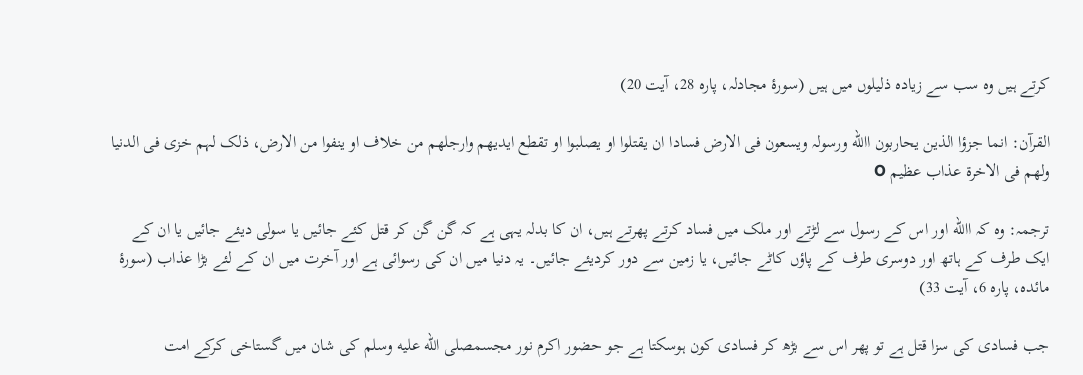کرتے ہیں وہ سب سے زیادہ ذلیلوں میں ہیں (سورۂ مجادلہ، پارہ 28، آیت 20)

القرآن: انما جزؤا الذین یحاربون االله ورسولہ ویسعون فی الارض فسادا ان یقتلوا او یصلبوا او تقطع ایدیھم وارجلھم من خلاف او ینفوا من الارض، ذلک لہم خزی فی الدنیا ولھم فی الاخرۃ عذاب عظیم O

ترجمہ: وہ کہ االله اور اس کے رسول سے لڑتے اور ملک میں فساد کرتے پھرتے ہیں، ان کا بدلہ یہی ہے کہ گن گن کر قتل کئے جائیں یا سولی دیئے جائیں یا ان کے ایک طرف کے ہاتھ اور دوسری طرف کے پاؤں کاٹے جائیں، یا زمین سے دور کردیئے جائیں۔ یہ دنیا میں ان کی رسوائی ہے اور آخرت میں ان کے لئے بڑا عذاب (سورۂ مائدہ، پارہ 6، آیت 33)

جب فسادی کی سزا قتل ہے تو پھر اس سے بڑھ کر فسادی کون ہوسکتا ہے جو حضور اکرم نور مجسمصلى الله عليه وسلم کی شان میں گستاخی کرکے امت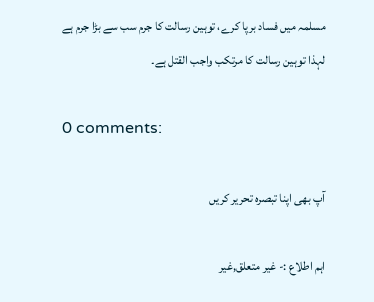مسلمہ میں فساد برپا کرے، توہین رسالت کا جرم سب سے بڑا جرم ہے لہذا توہین رسالت کا مرتکب واجب القتل ہے۔

0 comments:

آپ بھی اپنا تبصرہ تحریر کریں

اہم اطلاع :- غیر متعلق,غیر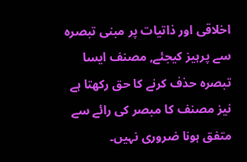اخلاقی اور ذاتیات پر مبنی تبصرہ سے پرہیز کیجئے, مصنف ایسا تبصرہ حذف کرنے کا حق رکھتا ہے نیز مصنف کا مبصر کی رائے سے متفق ہونا ضروری نہیں۔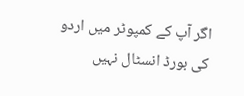اگر آپ کے کمپوٹر میں اردو کی بورڈ انسٹال نہیں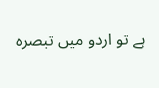ہے تو اردو میں تبصرہ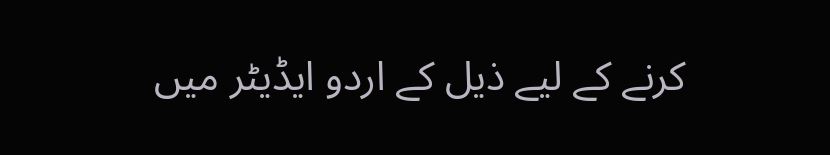کرنے کے لیے ذیل کے اردو ایڈیٹر میں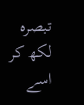تبصرہ لکھ کر اسے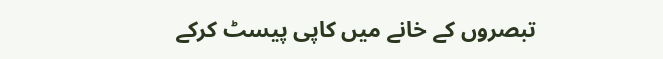تبصروں کے خانے میں کاپی پیسٹ کرکے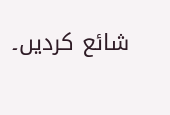شائع کردیں۔